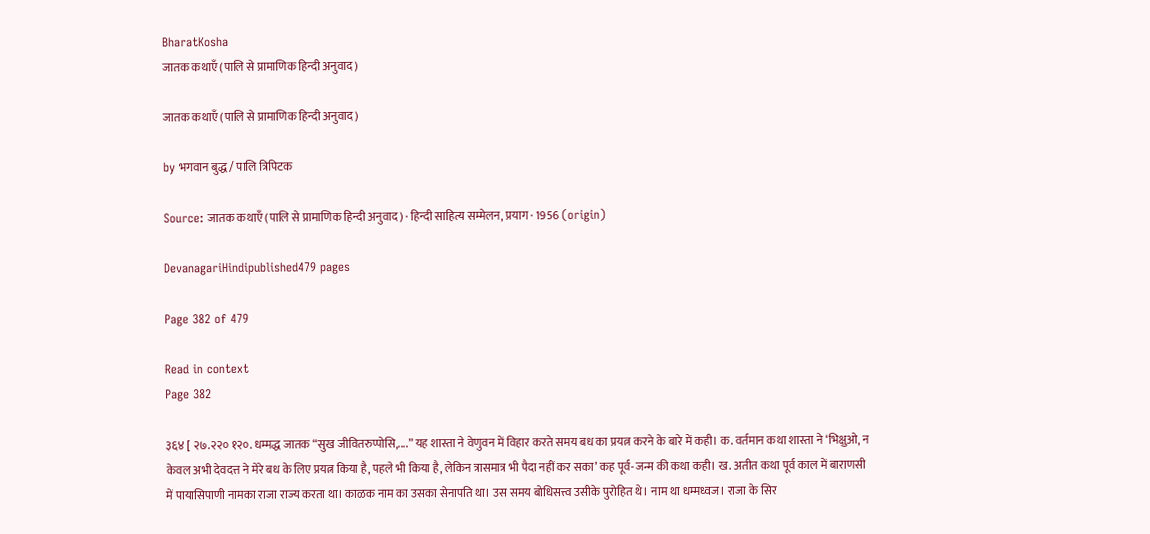BharatKosha
जातक कथाएँ (पालि से प्रामाणिक हिन्दी अनुवाद)

जातक कथाएँ (पालि से प्रामाणिक हिन्दी अनुवाद)

by भगवान बुद्ध / पालि त्रिपिटक

Source: जातक कथाएँ (पालि से प्रामाणिक हिन्दी अनुवाद) · हिन्दी साहित्य सम्मेलन, प्रयाग · 1956 (origin)

DevanagariHindipublished479 pages

Page 382 of 479

Read in context
Page 382

३६४ [ २७.२२० १२०. धम्मद्ध जातक “सुख जीवितरुप्पोसि,....” यह शास्ता ने वेणुवन में विहार करते समय बध का प्रयत्न करने के बारे में कही। क. वर्तमान कथा शास्ता ने ‘भिक्षुओ, न केवल अभी देवदत्त ने मेरे बध के लिए प्रयत्न किया है, पहले भी किया है, लेकिन त्रासमात्र भी पैदा नहीं कर सका’ कह पूर्व-जन्म की कथा कही। ख. अतीत कथा पूर्व काल में बाराणसी में पायासिपाणी नामका राजा राज्य करता था। काळक नाम का उसका सेनापति था। उस समय बोधिसत्त्व उसीके पुरोहित थे। नाम था धम्मध्वज। राजा के सिर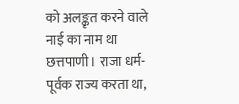को अलङ्कृत करने वाले नाई का नाम था छत्तपाणी। राजा धर्म-पूर्वक राज्य करता था,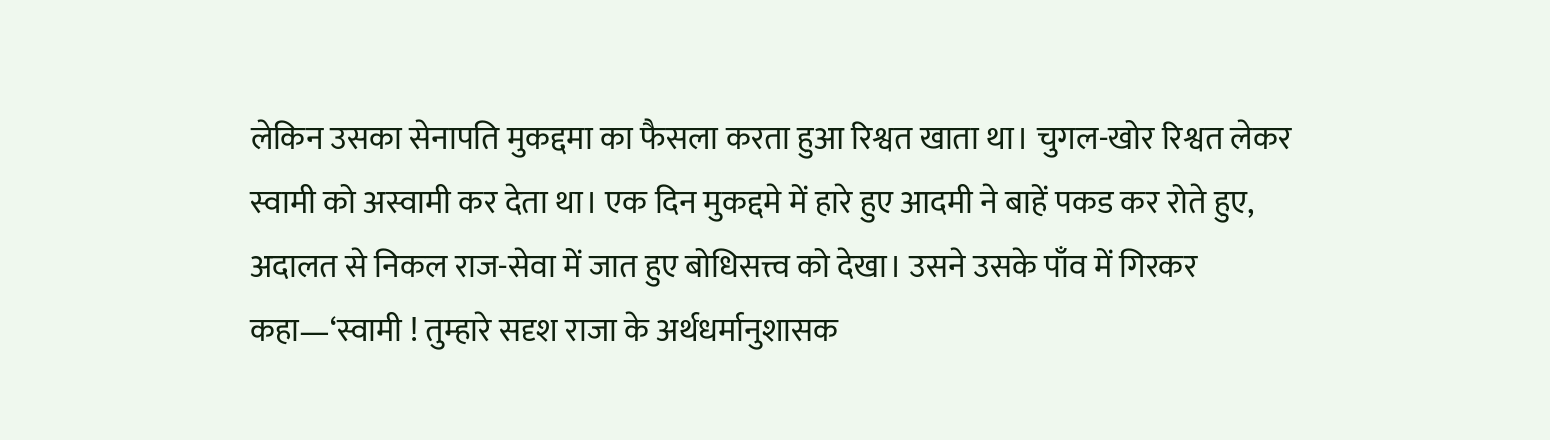लेकिन उसका सेनापति मुकद्दमा का फैसला करता हुआ रिश्वत खाता था। चुगल-खोर रिश्वत लेकर स्वामी को अस्वामी कर देता था। एक दिन मुकद्दमे में हारे हुए आदमी ने बाहें पकड कर रोते हुए, अदालत से निकल राज-सेवा में जात हुए बोधिसत्त्व को देखा। उसने उसके पाँव में गिरकर कहा—‘स्वामी ! तुम्हारे सदृश राजा के अर्थधर्मानुशासक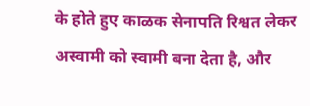के होते हुए काळक सेनापति रिश्वत लेकर अस्वामी को स्वामी बना देता है, और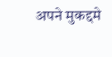अपने मुकद्दमे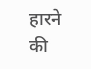हारने की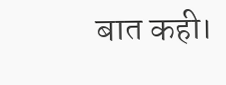बात कही।